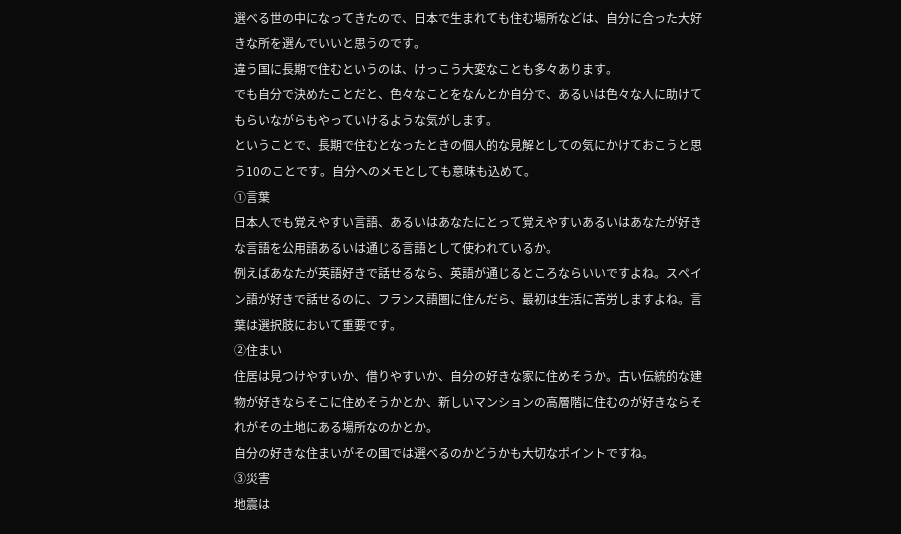選べる世の中になってきたので、日本で生まれても住む場所などは、自分に合った大好きな所を選んでいいと思うのです。
違う国に長期で住むというのは、けっこう大変なことも多々あります。
でも自分で決めたことだと、色々なことをなんとか自分で、あるいは色々な人に助けてもらいながらもやっていけるような気がします。
ということで、長期で住むとなったときの個人的な見解としての気にかけておこうと思う10のことです。自分へのメモとしても意味も込めて。
①言葉
日本人でも覚えやすい言語、あるいはあなたにとって覚えやすいあるいはあなたが好きな言語を公用語あるいは通じる言語として使われているか。
例えばあなたが英語好きで話せるなら、英語が通じるところならいいですよね。スペイン語が好きで話せるのに、フランス語圏に住んだら、最初は生活に苦労しますよね。言葉は選択肢において重要です。
②住まい
住居は見つけやすいか、借りやすいか、自分の好きな家に住めそうか。古い伝統的な建物が好きならそこに住めそうかとか、新しいマンションの高層階に住むのが好きならそれがその土地にある場所なのかとか。
自分の好きな住まいがその国では選べるのかどうかも大切なポイントですね。
③災害
地震は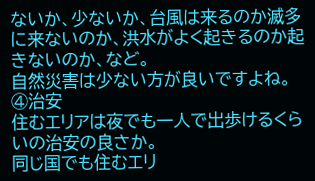ないか、少ないか、台風は来るのか滅多に来ないのか、洪水がよく起きるのか起きないのか、など。
自然災害は少ない方が良いですよね。
④治安
住むエリアは夜でも一人で出歩けるくらいの治安の良さか。
同じ国でも住むエリ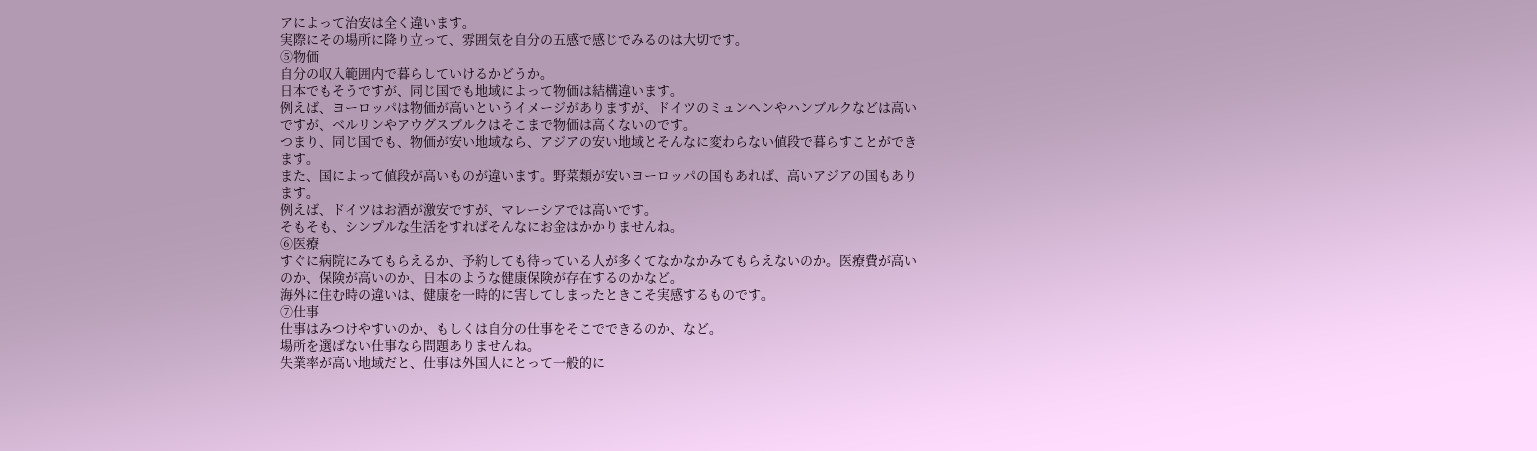アによって治安は全く違います。
実際にその場所に降り立って、雰囲気を自分の五感で感じでみるのは大切です。
⑤物価
自分の収入範囲内で暮らしていけるかどうか。
日本でもそうですが、同じ国でも地域によって物価は結構違います。
例えば、ヨーロッパは物価が高いというイメージがありますが、ドイツのミュンヘンやハンブルクなどは高いですが、ベルリンやアウグスブルクはそこまで物価は高くないのです。
つまり、同じ国でも、物価が安い地域なら、アジアの安い地域とそんなに変わらない値段で暮らすことができます。
また、国によって値段が高いものが違います。野菜類が安いヨーロッパの国もあれば、高いアジアの国もあります。
例えば、ドイツはお酒が激安ですが、マレーシアでは高いです。
そもそも、シンプルな生活をすればそんなにお金はかかりませんね。
⑥医療
すぐに病院にみてもらえるか、予約しても待っている人が多くてなかなかみてもらえないのか。医療費が高いのか、保険が高いのか、日本のような健康保険が存在するのかなど。
海外に住む時の違いは、健康を一時的に害してしまったときこそ実感するものです。
⑦仕事
仕事はみつけやすいのか、もしくは自分の仕事をそこでできるのか、など。
場所を選ばない仕事なら問題ありませんね。
失業率が高い地域だと、仕事は外国人にとって一般的に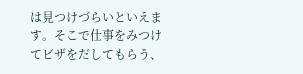は見つけづらいといえます。そこで仕事をみつけてビザをだしてもらう、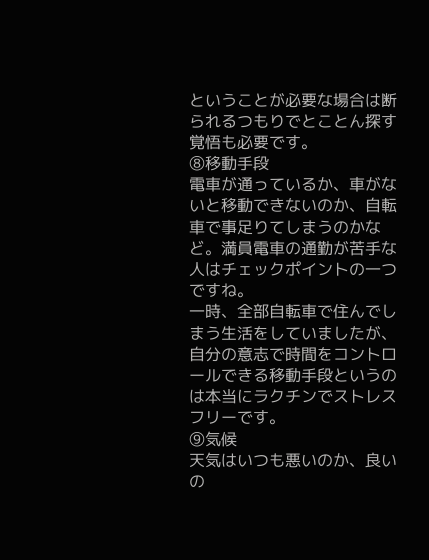ということが必要な場合は断られるつもりでとことん探す覚悟も必要です。
⑧移動手段
電車が通っているか、車がないと移動できないのか、自転車で事足りてしまうのかなど。満員電車の通勤が苦手な人はチェックポイントの一つですね。
一時、全部自転車で住んでしまう生活をしていましたが、自分の意志で時間をコントロールできる移動手段というのは本当にラクチンでストレスフリーです。
⑨気候
天気はいつも悪いのか、良いの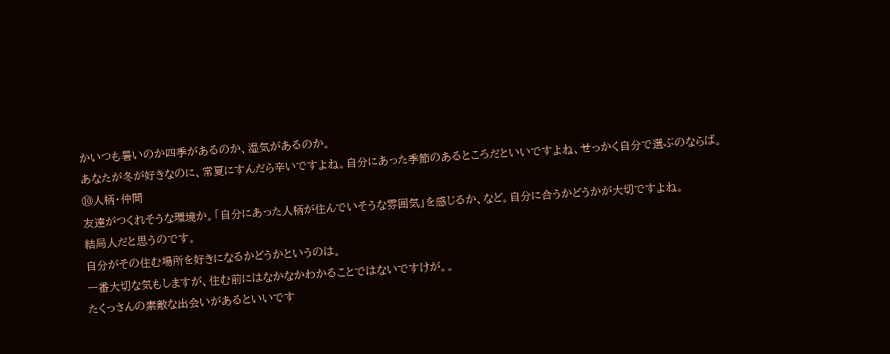かいつも暑いのか四季があるのか、湿気があるのか。
あなたが冬が好きなのに、常夏にすんだら辛いですよね。自分にあった季節のあるところだといいですよね、せっかく自分で選ぶのならば。
⑩人柄・仲間
友達がつくれそうな環境か。「自分にあった人柄が住んでいそうな雰囲気」を感じるか、など。自分に合うかどうかが大切ですよね。
結局人だと思うのです。
自分がその住む場所を好きになるかどうかというのは。
一番大切な気もしますが、住む前にはなかなかわかることではないですけが。。
たくっさんの素敵な出会いがあるといいです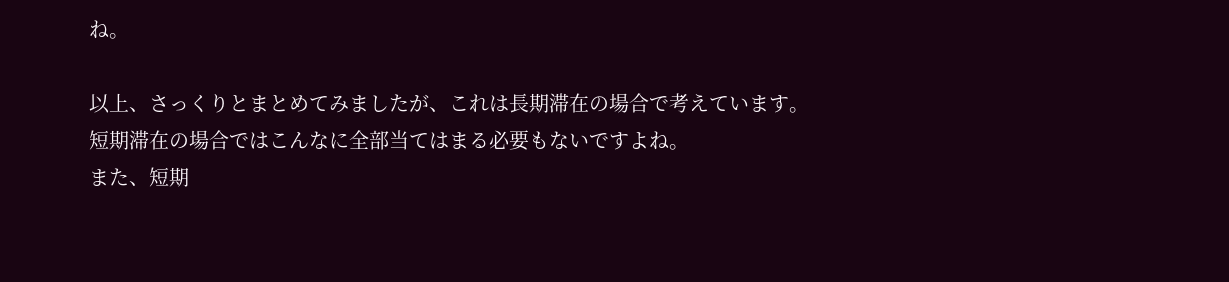ね。

以上、さっくりとまとめてみましたが、これは長期滞在の場合で考えています。
短期滞在の場合ではこんなに全部当てはまる必要もないですよね。
また、短期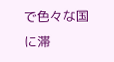で色々な国に滞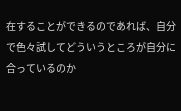在することができるのであれば、自分で色々試してどういうところが自分に合っているのか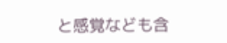と感覚なども含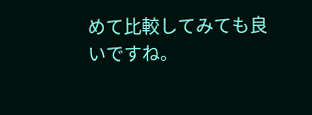めて比較してみても良いですね。